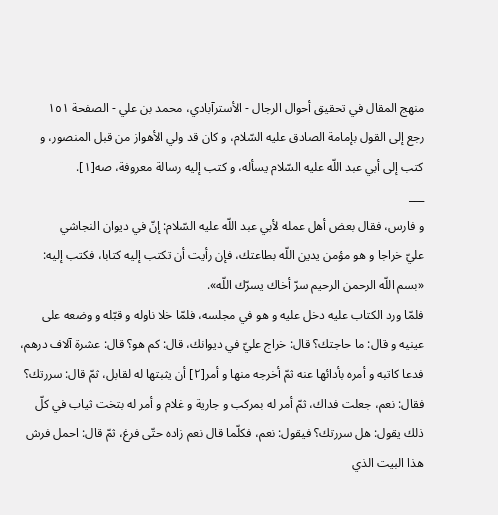منهج المقال في تحقيق أحوال الرجال - الأسترآبادي، محمد بن علي - الصفحة ١٥١
رجع إلى القول بإمامة الصادق عليه السّلام، و كان قد ولي الأهواز من قبل المنصور، و كتب إلى أبي عبد اللّه عليه السّلام يسأله، و كتب إليه رسالة معروفة، صه[١].
___
و فارس، فقال بعض أهل عمله لأبي عبد اللّه عليه السّلام: إنّ في ديوان النجاشي
عليّ خراجا و هو مؤمن يدين اللّه بطاعتك، فإن رأيت أن تكتب إليه كتابا، فكتب إليه:
«بسم اللّه الرحمن الرحيم سرّ أخاك يسرّك اللّه».
فلمّا ورد الكتاب عليه دخل عليه و هو في مجلسه، فلمّا خلا ناوله و قبّله و وضعه على عينيه و قال: ما حاجتك؟ قال: خراج عليّ في ديوانك، قال: كم هو؟ قال: عشرة آلاف درهم، فدعا كاتبه و أمره بأدائها عنه ثمّ أخرجه منها و أمر[٢] أن يثبتها له لقابل، ثمّ قال: سررتك؟ فقال: نعم، جعلت فداك، ثمّ أمر له بمركب و جارية و غلام و أمر له بتخت ثياب في كلّ ذلك يقول: هل سررتك؟ فيقول: نعم، فكلّما قال نعم زاده حتّى فرغ، ثمّ قال: احمل فرش هذا البيت الذي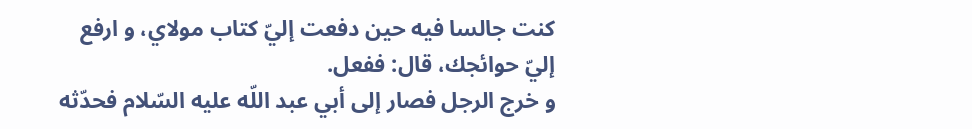كنت جالسا فيه حين دفعت إليّ كتاب مولاي، و ارفع إليّ حوائجك، قال: ففعل.
و خرج الرجل فصار إلى أبي عبد اللّه عليه السّلام فحدّثه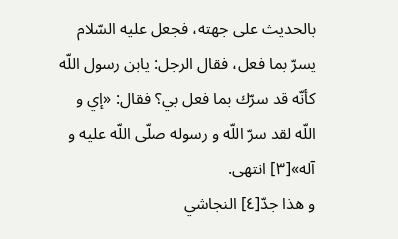بالحديث على جهته، فجعل عليه السّلام يسرّ بما فعل، فقال الرجل: يابن رسول اللّه كأنّه قد سرّك بما فعل بي؟ فقال: «إي و اللّه لقد سرّ اللّه و رسوله صلّى اللّه عليه و آله»[٣] انتهى.
و هذا جدّ[٤] النجاشي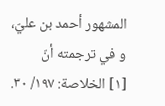المشهور أحمد بن عليّ، و في ترجمته أنّ
[١] الخلاصة: ١٩٧/ ٣٠.